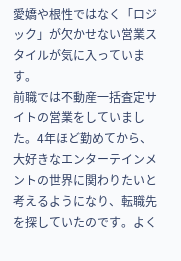愛嬌や根性ではなく「ロジック」が欠かせない営業スタイルが気に入っています。
前職では不動産一括査定サイトの営業をしていました。4年ほど勤めてから、大好きなエンターテインメントの世界に関わりたいと考えるようになり、転職先を探していたのです。よく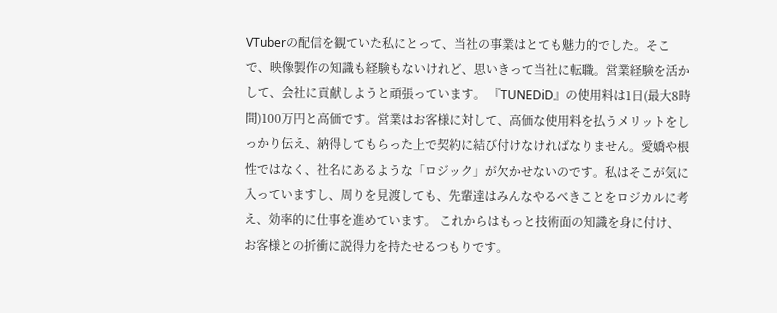VTuberの配信を観ていた私にとって、当社の事業はとても魅力的でした。そこで、映像製作の知識も経験もないけれど、思いきって当社に転職。営業経験を活かして、会社に貢献しようと頑張っています。 『TUNEDiD』の使用料は1日(最大8時間)100万円と高価です。営業はお客様に対して、高価な使用料を払うメリットをしっかり伝え、納得してもらった上で契約に結び付けなければなりません。愛嬌や根性ではなく、社名にあるような「ロジック」が欠かせないのです。私はそこが気に入っていますし、周りを見渡しても、先輩達はみんなやるべきことをロジカルに考え、効率的に仕事を進めています。 これからはもっと技術面の知識を身に付け、お客様との折衝に説得力を持たせるつもりです。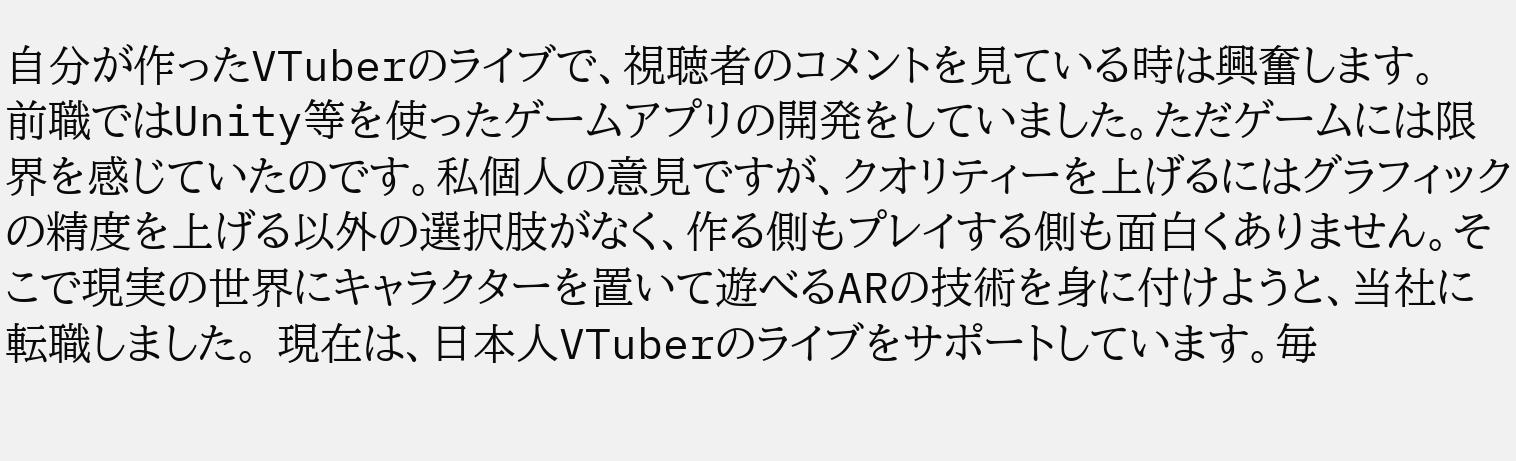自分が作ったVTuberのライブで、視聴者のコメントを見ている時は興奮します。
前職ではUnity等を使ったゲームアプリの開発をしていました。ただゲームには限界を感じていたのです。私個人の意見ですが、クオリティーを上げるにはグラフィックの精度を上げる以外の選択肢がなく、作る側もプレイする側も面白くありません。そこで現実の世界にキャラクターを置いて遊べるARの技術を身に付けようと、当社に転職しました。 現在は、日本人VTuberのライブをサポートしています。毎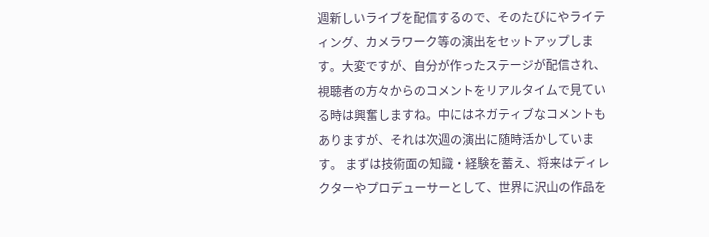週新しいライブを配信するので、そのたびにやライティング、カメラワーク等の演出をセットアップします。大変ですが、自分が作ったステージが配信され、視聴者の方々からのコメントをリアルタイムで見ている時は興奮しますね。中にはネガティブなコメントもありますが、それは次週の演出に随時活かしています。 まずは技術面の知識・経験を蓄え、将来はディレクターやプロデューサーとして、世界に沢山の作品を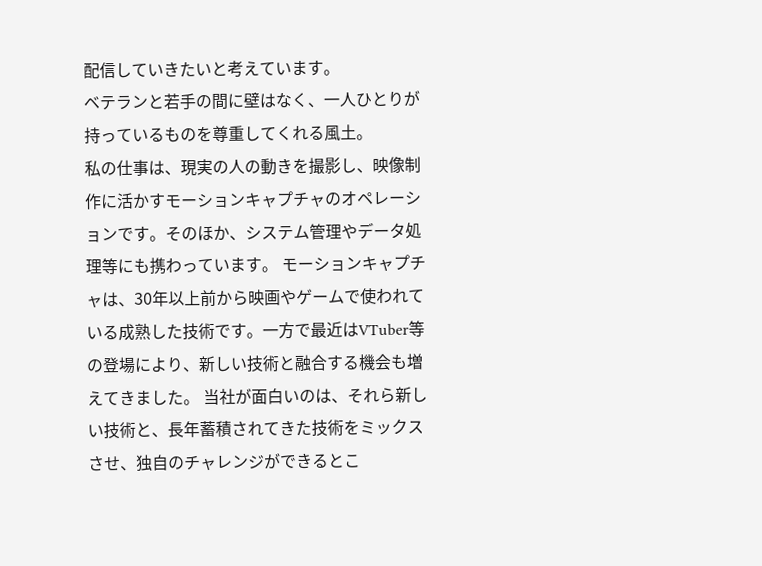配信していきたいと考えています。
ベテランと若手の間に壁はなく、一人ひとりが持っているものを尊重してくれる風土。
私の仕事は、現実の人の動きを撮影し、映像制作に活かすモーションキャプチャのオペレーションです。そのほか、システム管理やデータ処理等にも携わっています。 モーションキャプチャは、30年以上前から映画やゲームで使われている成熟した技術です。一方で最近はVTuber等の登場により、新しい技術と融合する機会も増えてきました。 当社が面白いのは、それら新しい技術と、長年蓄積されてきた技術をミックスさせ、独自のチャレンジができるとこ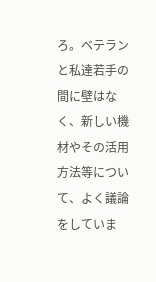ろ。ベテランと私達若手の間に壁はなく、新しい機材やその活用方法等について、よく議論をしていま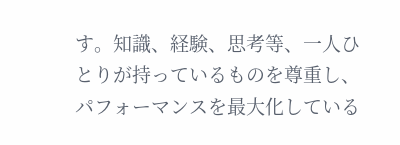す。知識、経験、思考等、一人ひとりが持っているものを尊重し、パフォーマンスを最大化している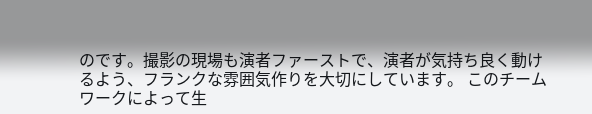のです。撮影の現場も演者ファーストで、演者が気持ち良く動けるよう、フランクな雰囲気作りを大切にしています。 このチームワークによって生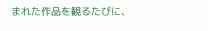まれた作品を観るたびに、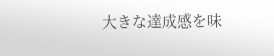大きな達成感を味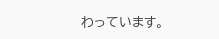わっています。